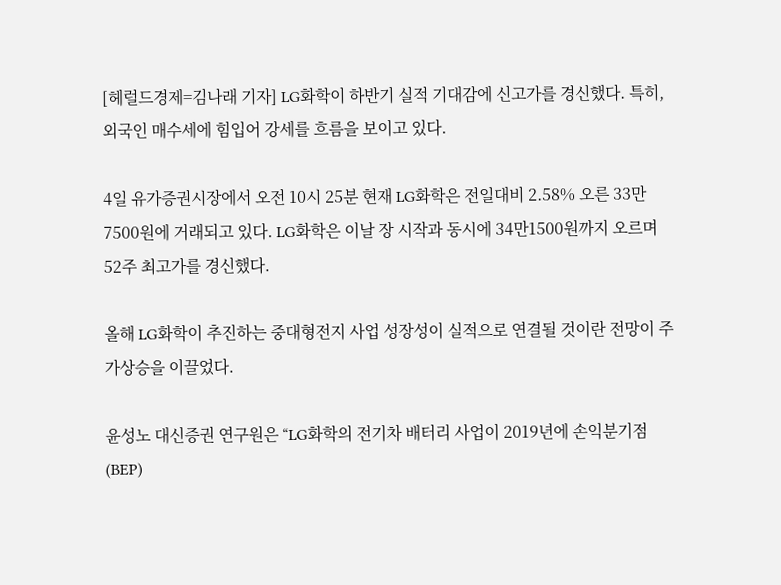[헤럴드경제=김나래 기자] LG화학이 하반기 실적 기대감에 신고가를 경신했다. 특히, 외국인 매수세에 힘입어 강세를 흐름을 보이고 있다.

4일 유가증권시장에서 오전 10시 25분 현재 LG화학은 전일대비 2.58% 오른 33만7500원에 거래되고 있다. LG화학은 이날 장 시작과 동시에 34만1500원까지 오르며 52주 최고가를 경신했다.

올해 LG화학이 추진하는 중대형전지 사업 성장성이 실적으로 연결될 것이란 전망이 주가상승을 이끌었다.

윤성노 대신증권 연구원은 “LG화학의 전기차 배터리 사업이 2019년에 손익분기점(BEP)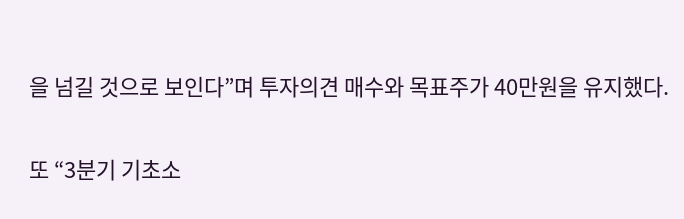을 넘길 것으로 보인다”며 투자의견 매수와 목표주가 40만원을 유지했다.

또 “3분기 기초소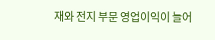재와 전지 부문 영업이익이 늘어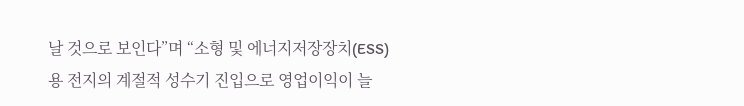날 것으로 보인다”며 “소형 및 에너지저장장치(ESS)용 전지의 계절적 성수기 진입으로 영업이익이 늘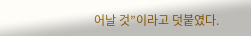어날 것”이라고 덧붙였다.